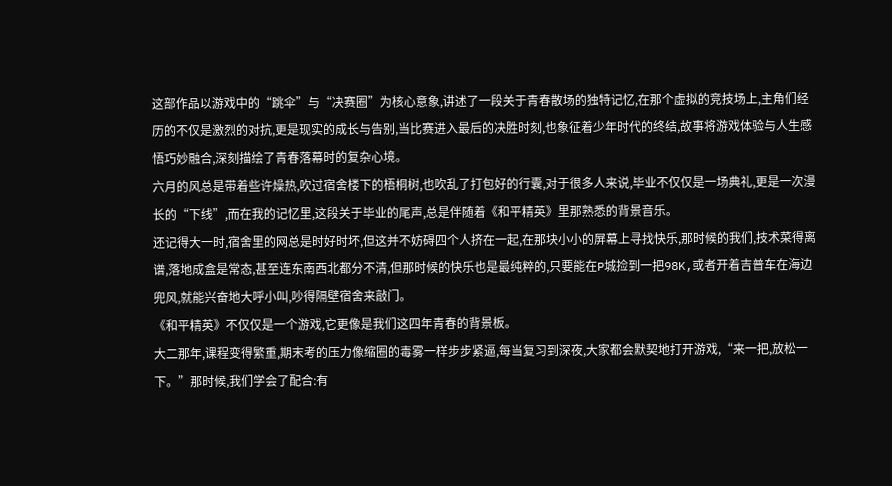这部作品以游戏中的“跳伞”与“决赛圈”为核心意象,讲述了一段关于青春散场的独特记忆,在那个虚拟的竞技场上,主角们经历的不仅是激烈的对抗,更是现实的成长与告别,当比赛进入最后的决胜时刻,也象征着少年时代的终结,故事将游戏体验与人生感悟巧妙融合,深刻描绘了青春落幕时的复杂心境。
六月的风总是带着些许燥热,吹过宿舍楼下的梧桐树,也吹乱了打包好的行囊,对于很多人来说,毕业不仅仅是一场典礼,更是一次漫长的“下线”,而在我的记忆里,这段关于毕业的尾声,总是伴随着《和平精英》里那熟悉的背景音乐。
还记得大一时,宿舍里的网总是时好时坏,但这并不妨碍四个人挤在一起,在那块小小的屏幕上寻找快乐,那时候的我们,技术菜得离谱,落地成盒是常态,甚至连东南西北都分不清,但那时候的快乐也是最纯粹的,只要能在P城捡到一把98K,或者开着吉普车在海边兜风,就能兴奋地大呼小叫,吵得隔壁宿舍来敲门。
《和平精英》不仅仅是一个游戏,它更像是我们这四年青春的背景板。
大二那年,课程变得繁重,期末考的压力像缩圈的毒雾一样步步紧逼,每当复习到深夜,大家都会默契地打开游戏,“来一把,放松一下。”那时候,我们学会了配合:有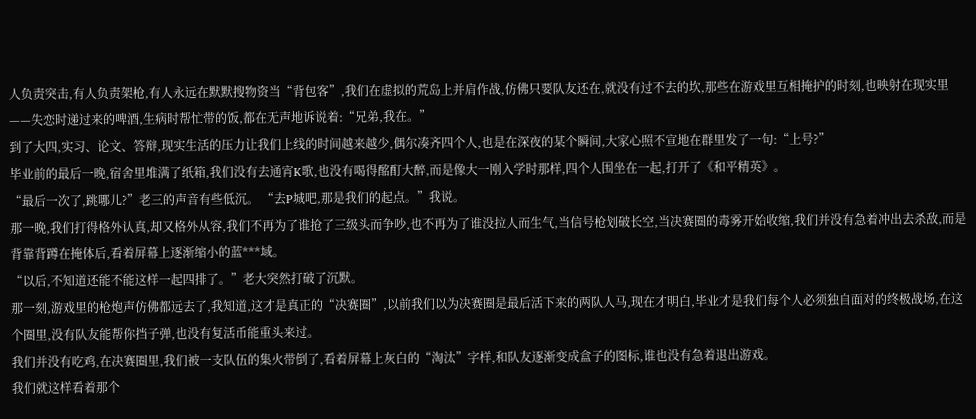人负责突击,有人负责架枪,有人永远在默默搜物资当“背包客”,我们在虚拟的荒岛上并肩作战,仿佛只要队友还在,就没有过不去的坎,那些在游戏里互相掩护的时刻,也映射在现实里——失恋时递过来的啤酒,生病时帮忙带的饭,都在无声地诉说着:“兄弟,我在。”
到了大四,实习、论文、答辩,现实生活的压力让我们上线的时间越来越少,偶尔凑齐四个人,也是在深夜的某个瞬间,大家心照不宣地在群里发了一句:“上号?”
毕业前的最后一晚,宿舍里堆满了纸箱,我们没有去通宵K歌,也没有喝得酩酊大醉,而是像大一刚入学时那样,四个人围坐在一起,打开了《和平精英》。
“最后一次了,跳哪儿?”老三的声音有些低沉。 “去P城吧,那是我们的起点。”我说。
那一晚,我们打得格外认真,却又格外从容,我们不再为了谁抢了三级头而争吵,也不再为了谁没拉人而生气,当信号枪划破长空,当决赛圈的毒雾开始收缩,我们并没有急着冲出去杀敌,而是背靠背蹲在掩体后,看着屏幕上逐渐缩小的蓝***域。
“以后,不知道还能不能这样一起四排了。”老大突然打破了沉默。
那一刻,游戏里的枪炮声仿佛都远去了,我知道,这才是真正的“决赛圈”,以前我们以为决赛圈是最后活下来的两队人马,现在才明白,毕业才是我们每个人必须独自面对的终极战场,在这个圈里,没有队友能帮你挡子弹,也没有复活币能重头来过。
我们并没有吃鸡,在决赛圈里,我们被一支队伍的集火带倒了,看着屏幕上灰白的“淘汰”字样,和队友逐渐变成盒子的图标,谁也没有急着退出游戏。
我们就这样看着那个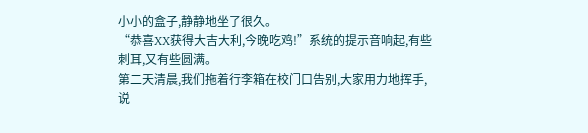小小的盒子,静静地坐了很久。
“恭喜XX获得大吉大利,今晚吃鸡!”系统的提示音响起,有些刺耳,又有些圆满。
第二天清晨,我们拖着行李箱在校门口告别,大家用力地挥手,说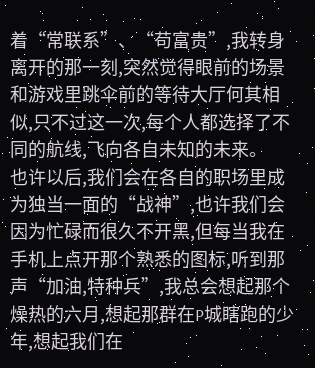着“常联系”、“苟富贵”,我转身离开的那一刻,突然觉得眼前的场景和游戏里跳伞前的等待大厅何其相似,只不过这一次,每个人都选择了不同的航线,飞向各自未知的未来。
也许以后,我们会在各自的职场里成为独当一面的“战神”,也许我们会因为忙碌而很久不开黑,但每当我在手机上点开那个熟悉的图标,听到那声“加油,特种兵”,我总会想起那个燥热的六月,想起那群在P城瞎跑的少年,想起我们在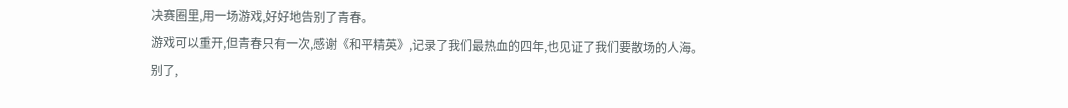决赛圈里,用一场游戏,好好地告别了青春。
游戏可以重开,但青春只有一次,感谢《和平精英》,记录了我们最热血的四年,也见证了我们要散场的人海。
别了,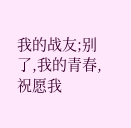我的战友;别了,我的青春,祝愿我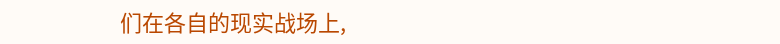们在各自的现实战场上,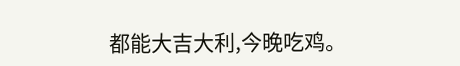都能大吉大利,今晚吃鸡。